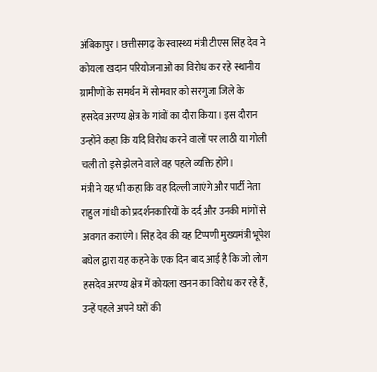अंबिकापुर। छत्तीसगढ़ के स्वास्थ्य मंत्री टीएस सिंह देव ने कोयला खदान परियोजनाओं का विरोध कर रहे स्थानीय ग्रामीणों के समर्थन में सोमवार को सरगुजा जिले के हसदेव अरण्य क्षेत्र के गांवों का दौरा किया। इस दौरान उन्होंने कहा कि यदि विरोध करने वालों पर लाठी या गोली चली तो इसे झेलने वाले वह पहले व्यक्ति होंगे।
मंत्री ने यह भी कहा कि वह दिल्ली जाएंगे और पार्टी नेता राहुल गांधी को प्रदर्शनकारियों के दर्द और उनकी मांगों से अवगत कराएंगे। सिंह देव की यह टिप्पणी मुख्यमंत्री भूपेश बघेल द्वारा यह कहने के एक दिन बाद आई है कि जो लोग हसदेव अरण्य क्षेत्र में कोयला खनन का विरोध कर रहे हैं, उन्हें पहले अपने घरों की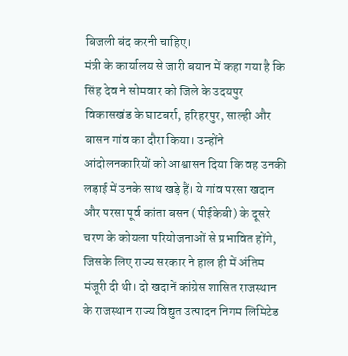बिजली बंद करनी चाहिए।
मंत्री के कार्यालय से जारी बयान में कहा गया है कि सिंह देव ने सोमवार को जिले के उदयपुर विकासखंड के घाटबर्रा, हरिहरपुर, साल्ही और बासन गांव का दौरा किया। उन्होंने आंदोलनकारियों को आश्वासन दिया कि वह उनकी लड़ाई में उनके साथ खड़े हैं। ये गांव परसा खदान और परसा पूर्व कांता बसन (पीईकेबी) के दूसरे चरण के कोयला परियोजनाओं से प्रभावित होंगे, जिसके लिए राज्य सरकार ने हाल ही में अंतिम मंजूरी दी थी। दो खदानें कांग्रेस शासित राजस्थान के राजस्थान राज्य विद्युत उत्पादन निगम लिमिटेड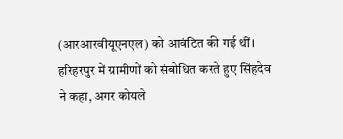(आरआरवीयूएनएल) को आवंटित की गई थीं।
हरिहरपुर में ग्रामीणों को संबोधित करते हुए सिंहदेव ने कहा, अगर कोयले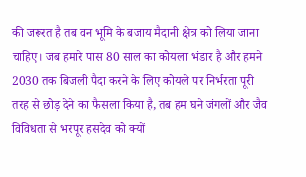की जरूरत है तब वन भूमि के बजाय मैदानी क्षेत्र को लिया जाना चाहिए। जब हमारे पास 80 साल का कोयला भंडार है और हमने 2030 तक बिजली पैदा करने के लिए कोयले पर निर्भरता पूरी तरह से छोड़ देने का फैसला किया है, तब हम घने जंगलों और जैव विविधता से भरपूर हसदेव को क्यों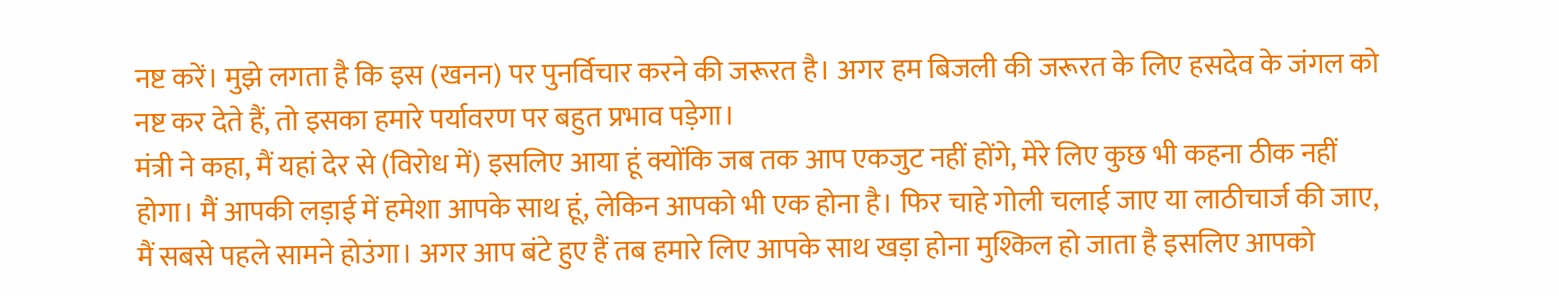नष्ट करें। मुझे लगता है कि इस (खनन) पर पुनर्विचार करने की जरूरत है। अगर हम बिजली की जरूरत के लिए हसदेव के जंगल को नष्ट कर देते हैं, तो इसका हमारे पर्यावरण पर बहुत प्रभाव पड़ेगा।
मंत्री ने कहा, मैं यहां देर से (विरोध में) इसलिए आया हूं क्योंकि जब तक आप एकजुट नहीं होंगे, मेरे लिए कुछ भी कहना ठीक नहीं होगा। मैं आपकी लड़ाई में हमेशा आपके साथ हूं, लेकिन आपको भी एक होना है। फिर चाहे गोली चलाई जाए या लाठीचार्ज की जाए, मैं सबसे पहले सामने होउंगा। अगर आप बंटे हुए हैं तब हमारे लिए आपके साथ खड़ा होना मुश्किल हो जाता है इसलिए आपको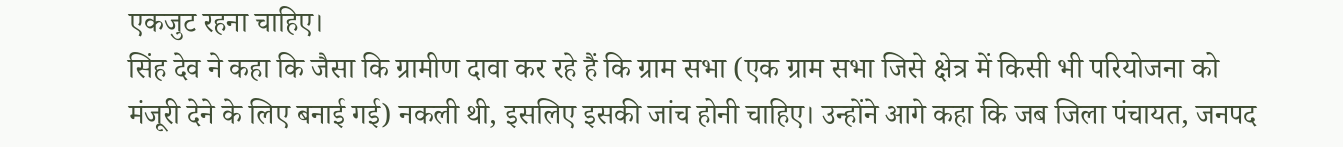एकजुट रहना चाहिए।
सिंह देव ने कहा कि जैसा कि ग्रामीण दावा कर रहे हैं कि ग्राम सभा (एक ग्राम सभा जिसे क्षेत्र में किसी भी परियोजना को मंजूरी देने के लिए बनाई गई) नकली थी, इसलिए इसकी जांच होनी चाहिए। उन्होंने आगे कहा कि जब जिला पंचायत, जनपद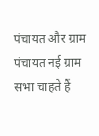पंचायत और ग्राम पंचायत नई ग्राम सभा चाहते हैं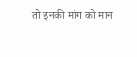तो इनकी मांग को मान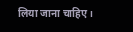लिया जाना चाहिए।